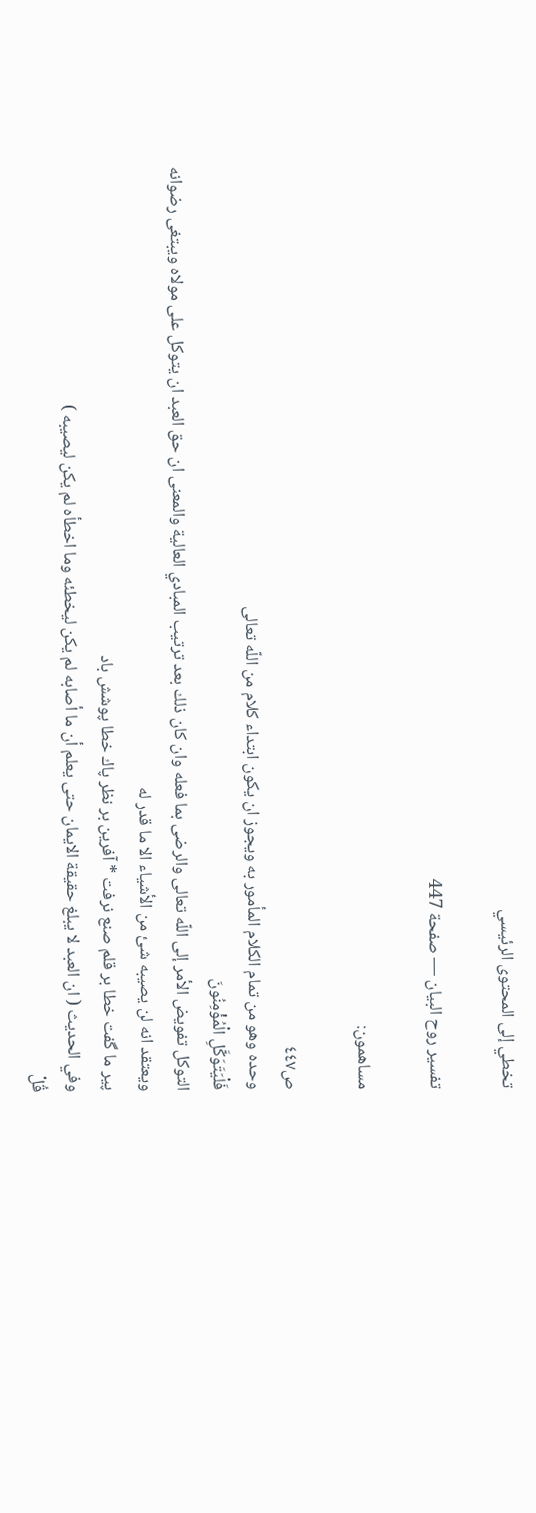تخطي إلى المحتوى الرئيسي

تفسير روح البيان — صفحة 447

مساهمون:

ص٤٤٧
وحده وهو من تمام الكلام المأمور به ويجوز ان يكون ابتداء كلام من اللّه تعالى
فَلْيَتَوَكَّلِ الْمُؤْمِنُونَ
التوكل تفويض الأمر إلى اللّه تعالى والرضى بما فعله وان كان ذلك بعد ترتيب المبادي العالية والمعنى ان حق العبد ان يتوكل على مولاه ويبتغى رضوانه ويعتقد انه لن يصيبه شئ من الأشياء الا ما قدر له
پير ما گفت خطا بر قلم صنع نرفت * آفرين بر نظر پاك خطا پوشش باد
وفي الحديث ( ان العبد لا يبلغ حقيقة الايمان حتى يعلم أن ما أصابه لم يكن ليخطئه وما اخطأه لم يكن ليصيبه )
قُلْ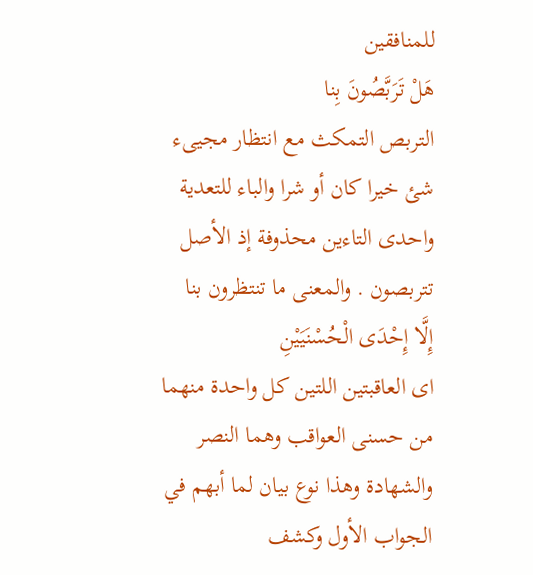للمنافقين
هَلْ تَرَبَّصُونَ بِنا
التربص التمكث مع انتظار مجيىء شئ خيرا كان أو شرا والباء للتعدية واحدى التاءين محذوفة إذ الأصل تتربصون . والمعنى ما تنتظرون بنا
إِلَّا إِحْدَى الْحُسْنَيَيْنِ
اى العاقبتين اللتين كل واحدة منهما من حسنى العواقب وهما النصر والشهادة وهذا نوع بيان لما أبهم في الجواب الأول وكشف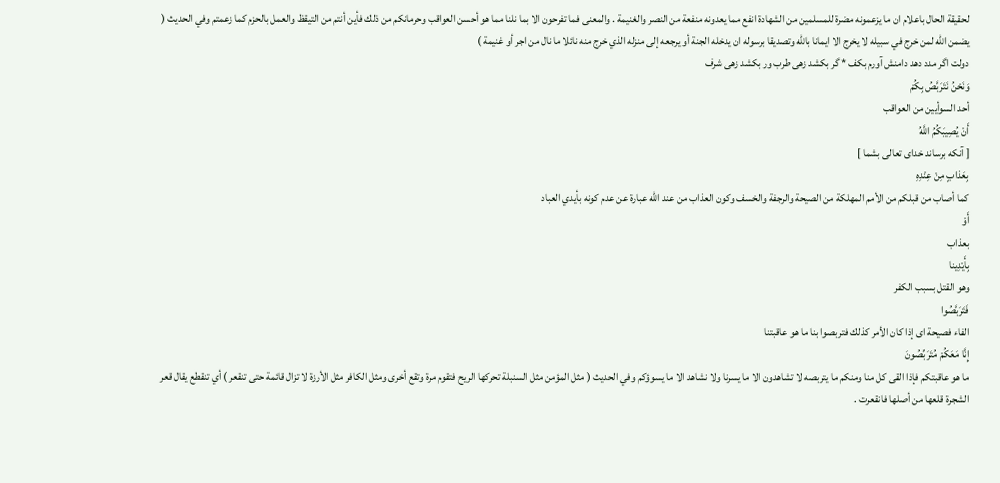لحقيقة الحال باعلام ان ما يزعمونه مضرة للمسلمين من الشهادة انفع مما يعدونه منفعة من النصر والغنيمة . والمعنى فما تفرحون الا بما نلنا مما هو أحسن العواقب وحرمانكم من ذلك فأين أنتم من التيقظ والعمل بالحزم كما زعمتم وفي الحديث ( يضمن اللّه لمن خرج في سبيله لا يخرج الا ايمانا باللّه وتصديقا برسوله ان يدخله الجنة أو يرجعه إلى منزله الذي خرج منه نائلا ما نال من اجر أو غنيمة )
دولت اگر مدد دهد دامنش آورم بكف * گر بكشد زهى طرب ور بكشد زهى شرف
وَنَحْنُ نَتَرَبَّصُ بِكُمْ
أحد السوأيين من العواقب
أَنْ يُصِيبَكُمُ اللَّهُ
[ آنكه برساند خداى تعالى بشما ]
بِعَذابٍ مِنْ عِنْدِهِ
كما أصاب من قبلكم من الأمم المهلكة من الصيحة والرجفة والخسف وكون العذاب من عند اللّه عبارة عن عدم كونه بأيدي العباد
أَوْ
بعذاب
بِأَيْدِينا
وهو القتل بسبب الكفر
فَتَرَبَّصُوا
الفاء فصيحة اى إذا كان الأمر كذلك فتربصوا بنا ما هو عاقبتنا
إِنَّا مَعَكُمْ مُتَرَبِّصُونَ
ما هو عاقبتكم فإذا القى كل منا ومنكم ما يتربصه لا تشاهدون الا ما يسرنا ولا نشاهد الا ما يسوؤكم وفي الحديث ( مثل المؤمن مثل السنبلة تحركها الريح فتقوم مرة وتقع أخرى ومثل الكافر مثل الأرزة لا تزال قائمة حتى تنقعر ) أي تنقطع يقال قعر الشجرة قلعها من أصلها فانقعرت .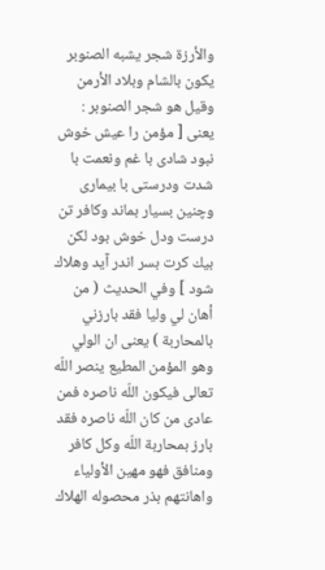والأرزة شجر يشبه الصنوبر يكون بالشام وبلاد الأرمن وقيل هو شجر الصنوبر : يعنى [ مؤمن را عيش خوش نبود شادى با غم ونعمت با شدت ودرستى با بيمارى وچنين بسيار بماند وكافر تن درست ودل خوش بود لكن بيك كرت بسر اندر آيد وهلاك شود ] وفي الحديث ( من أهان لي وليا فقد بارزني بالمحاربة ) يعنى ان الولي وهو المؤمن المطيع ينصر اللّه تعالى فيكون اللّه ناصره فمن عادى من كان اللّه ناصره فقد بارز بمحاربة اللّه وكل كافر ومنافق فهو مهين الأولياء واهانتهم بذر محصوله الهلاك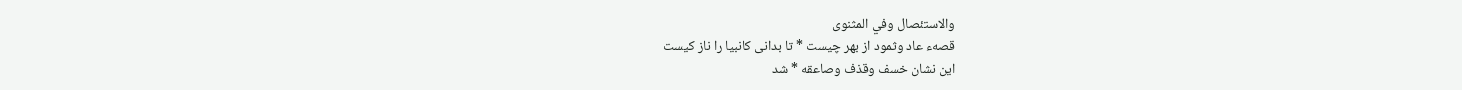والاستئصال وفي المثنوى
قصهء عاد وثمود از بهر چيست * تا بدانى كانبيا را ناز كيست
اين نشان خسف وقذف وصاعقه * شد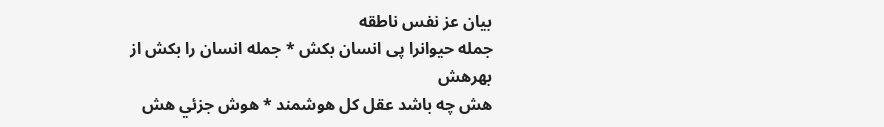بيان عز نفس ناطقه
جمله حيوانرا پى انسان بكش * جمله انسان را بكش از بهرهش
هش چه باشد عقل كل هوشمند * هوش جزئي هش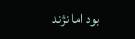بود اما نژند